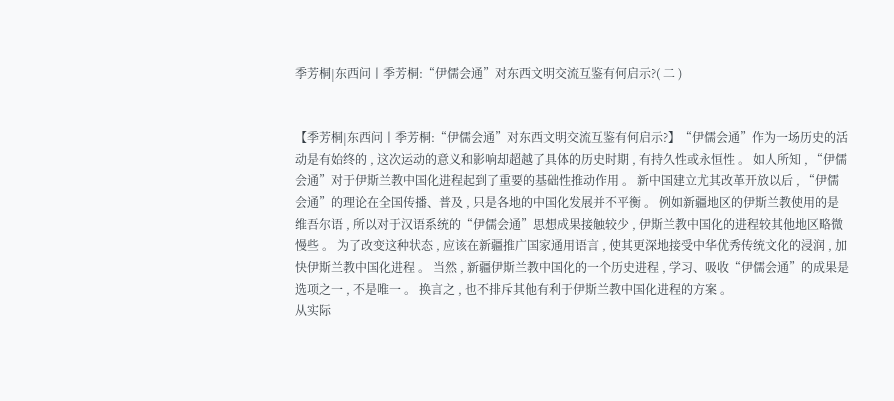季芳桐|东西问丨季芳桐:“伊儒会通”对东西文明交流互鉴有何启示?( 二 )


【季芳桐|东西问丨季芳桐:“伊儒会通”对东西文明交流互鉴有何启示?】“伊儒会通”作为一场历史的活动是有始终的 , 这次运动的意义和影响却超越了具体的历史时期 , 有持久性或永恒性 。 如人所知 , “伊儒会通”对于伊斯兰教中国化进程起到了重要的基础性推动作用 。 新中国建立尤其改革开放以后 , “伊儒会通”的理论在全国传播、普及 , 只是各地的中国化发展并不平衡 。 例如新疆地区的伊斯兰教使用的是维吾尔语 , 所以对于汉语系统的“伊儒会通”思想成果接触较少 , 伊斯兰教中国化的进程较其他地区略微慢些 。 为了改变这种状态 , 应该在新疆推广国家通用语言 , 使其更深地接受中华优秀传统文化的浸润 , 加快伊斯兰教中国化进程 。 当然 , 新疆伊斯兰教中国化的一个历史进程 , 学习、吸收“伊儒会通”的成果是选项之一 , 不是唯一 。 换言之 , 也不排斥其他有利于伊斯兰教中国化进程的方案 。
从实际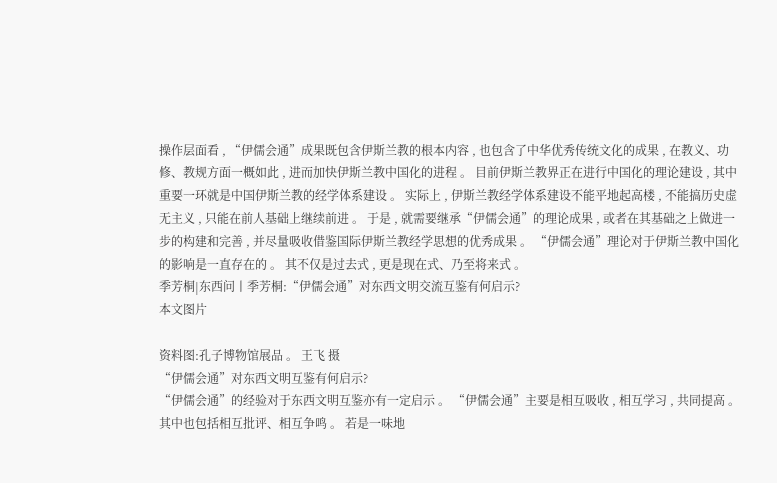操作层面看 , “伊儒会通”成果既包含伊斯兰教的根本内容 , 也包含了中华优秀传统文化的成果 , 在教义、功修、教规方面一概如此 , 进而加快伊斯兰教中国化的进程 。 目前伊斯兰教界正在进行中国化的理论建设 , 其中重要一环就是中国伊斯兰教的经学体系建设 。 实际上 , 伊斯兰教经学体系建设不能平地起高楼 , 不能搞历史虚无主义 , 只能在前人基础上继续前进 。 于是 , 就需要继承“伊儒会通”的理论成果 , 或者在其基础之上做进一步的构建和完善 , 并尽量吸收借鉴国际伊斯兰教经学思想的优秀成果 。 “伊儒会通”理论对于伊斯兰教中国化的影响是一直存在的 。 其不仅是过去式 , 更是现在式、乃至将来式 。
季芳桐|东西问丨季芳桐:“伊儒会通”对东西文明交流互鉴有何启示?
本文图片

资料图:孔子博物馆展品 。 王飞 摄
“伊儒会通”对东西文明互鉴有何启示?
“伊儒会通”的经验对于东西文明互鉴亦有一定启示 。 “伊儒会通”主要是相互吸收 , 相互学习 , 共同提高 。 其中也包括相互批评、相互争鸣 。 若是一味地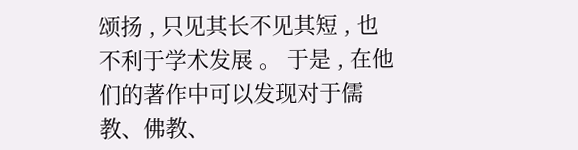颂扬 , 只见其长不见其短 , 也不利于学术发展 。 于是 , 在他们的著作中可以发现对于儒教、佛教、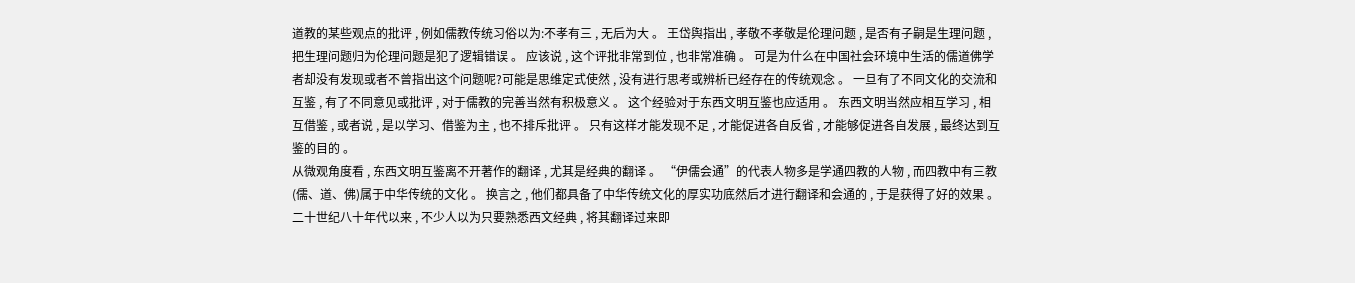道教的某些观点的批评 , 例如儒教传统习俗以为:不孝有三 , 无后为大 。 王岱舆指出 , 孝敬不孝敬是伦理问题 , 是否有子嗣是生理问题 , 把生理问题归为伦理问题是犯了逻辑错误 。 应该说 , 这个评批非常到位 , 也非常准确 。 可是为什么在中国社会环境中生活的儒道佛学者却没有发现或者不曾指出这个问题呢?可能是思维定式使然 , 没有进行思考或辨析已经存在的传统观念 。 一旦有了不同文化的交流和互鉴 , 有了不同意见或批评 , 对于儒教的完善当然有积极意义 。 这个经验对于东西文明互鉴也应适用 。 东西文明当然应相互学习 , 相互借鉴 , 或者说 , 是以学习、借鉴为主 , 也不排斥批评 。 只有这样才能发现不足 , 才能促进各自反省 , 才能够促进各自发展 , 最终达到互鉴的目的 。
从微观角度看 , 东西文明互鉴离不开著作的翻译 , 尤其是经典的翻译 。 “伊儒会通”的代表人物多是学通四教的人物 , 而四教中有三教(儒、道、佛)属于中华传统的文化 。 换言之 , 他们都具备了中华传统文化的厚实功底然后才进行翻译和会通的 , 于是获得了好的效果 。 二十世纪八十年代以来 , 不少人以为只要熟悉西文经典 , 将其翻译过来即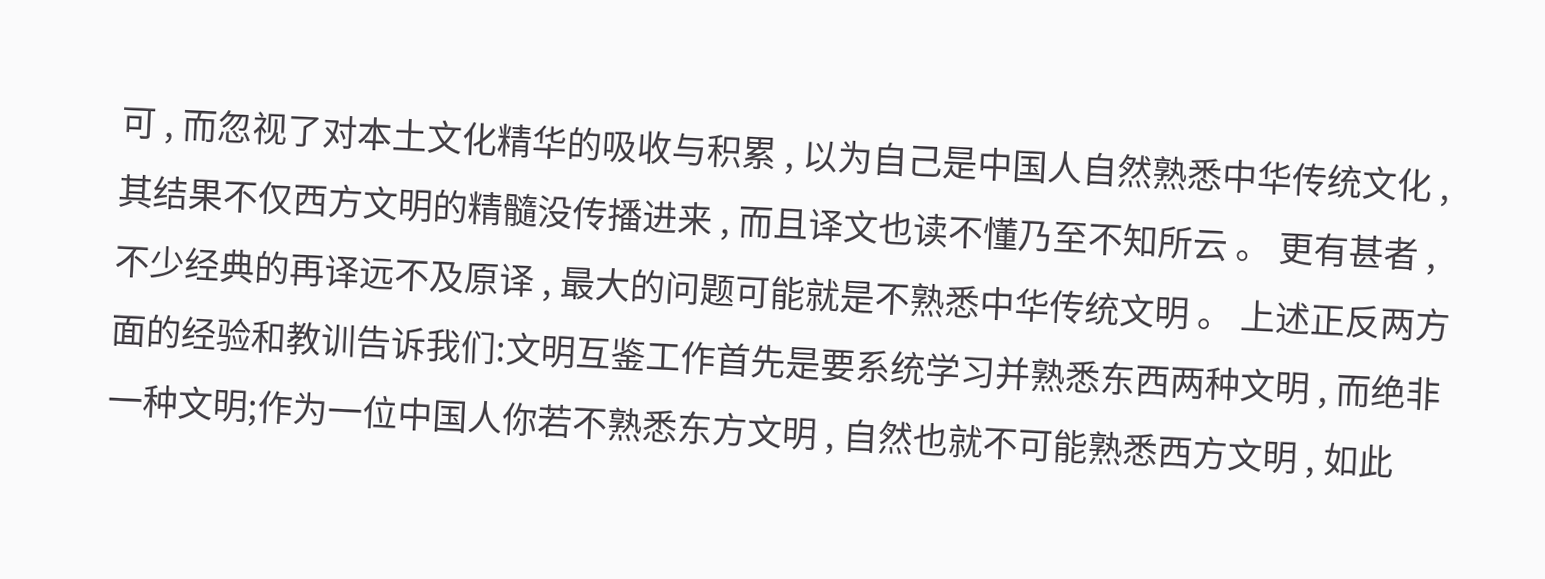可 , 而忽视了对本土文化精华的吸收与积累 , 以为自己是中国人自然熟悉中华传统文化 , 其结果不仅西方文明的精髓没传播进来 , 而且译文也读不懂乃至不知所云 。 更有甚者 , 不少经典的再译远不及原译 , 最大的问题可能就是不熟悉中华传统文明 。 上述正反两方面的经验和教训告诉我们:文明互鉴工作首先是要系统学习并熟悉东西两种文明 , 而绝非一种文明;作为一位中国人你若不熟悉东方文明 , 自然也就不可能熟悉西方文明 , 如此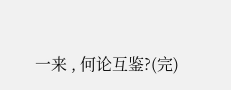一来 , 何论互鉴?(完)